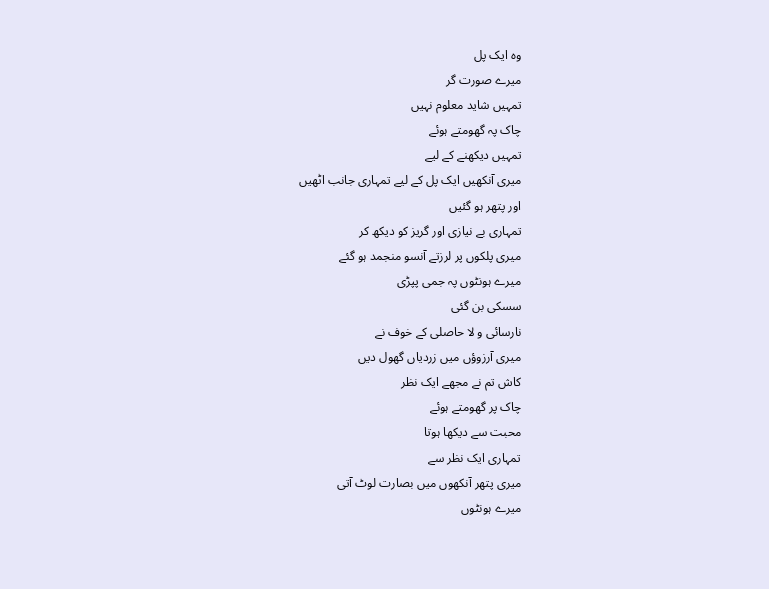وہ ایک پل
میرے صورت گر
تمہیں شاید معلوم نہیں
چاک پہ گھومتے ہوئے
تمہیں دیکھنے کے لیے
میری آنکھیں ایک پل کے لیے تمہاری جانب اٹھیں
اور پتھر ہو گئیں
تمہاری بے نیازی اور گریز کو دیکھ کر
میری پلکوں پر لرزتے آنسو منجمد ہو گئے
میرے ہونٹوں پہ جمی پپڑی
سسکی بن گئی
نارسائی و لا حاصلی کے خوف نے
میری آرزوؤں میں زردیاں گھول دیں
کاش تم نے مجھے ایک نظر
چاک پر گھومتے ہوئے
محبت سے دیکھا ہوتا
تمہاری ایک نظر سے
میری پتھر آنکھوں میں بصارت لوٹ آتی
میرے ہونٹوں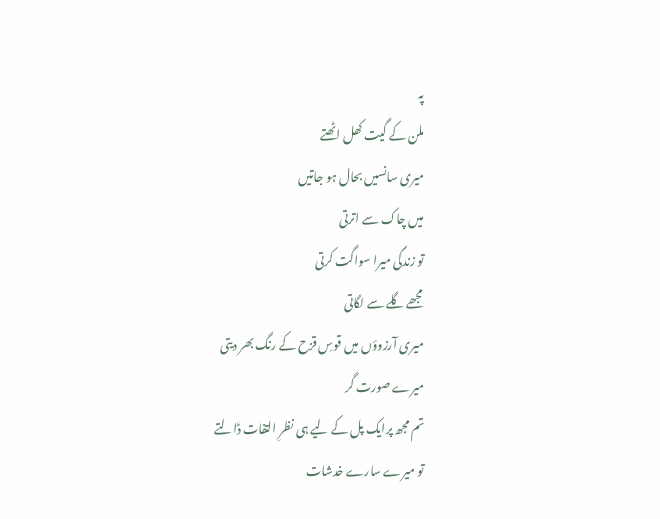پہ
ملن کے گیت کھل اٹھتے
میری سانسیں بحال ہو جاتیں
میں چاک سے اترتی
تو زندگی میرا سواگت کرتی
مجھے گلے سے لگاتی
میری آرزوؤں میں قوسِ قزح کے رنگ بھر دیتی
میرے صورت گر
تم مجھ پرایک پل کے لیے ہی نظرِ التفات ڈالتے
تو میرے سارے خدشات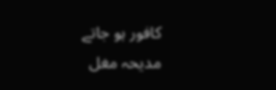کافور ہو جاتے
مدیحہ مغل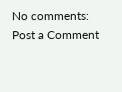No comments:
Post a Comment